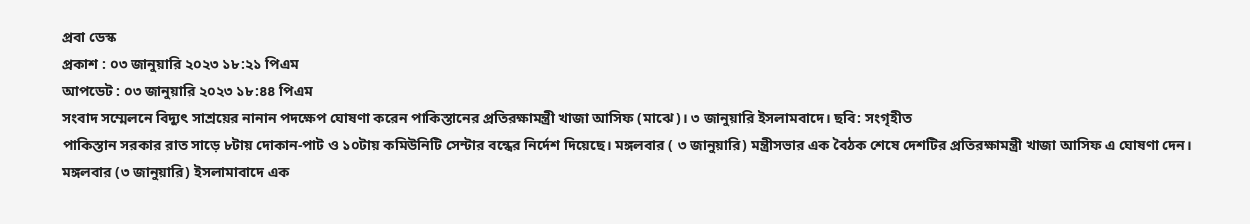প্রবা ডেস্ক
প্রকাশ : ০৩ জানুয়ারি ২০২৩ ১৮:২১ পিএম
আপডেট : ০৩ জানুয়ারি ২০২৩ ১৮:৪৪ পিএম
সংবাদ সম্মেলনে বিদ্যুৎ সাশ্রয়ের নানান পদক্ষেপ ঘোষণা করেন পাকিস্তানের প্রতিরক্ষামন্ত্রী খাজা আসিফ (মাঝে)। ৩ জানুয়ারি ইসলামবাদে। ছবি: সংগৃহীত
পাকিস্তান সরকার রাত সাড়ে ৮টায় দোকান-পাট ও ১০টায় কমিউনিটি সেন্টার বন্ধের নির্দেশ দিয়েছে। মঙ্গলবার ( ৩ জানুয়ারি) মন্ত্রীসভার এক বৈঠক শেষে দেশটির প্রতিরক্ষামন্ত্রী খাজা আসিফ এ ঘোষণা দেন।
মঙ্গলবার (৩ জানুয়ারি) ইসলামাবাদে এক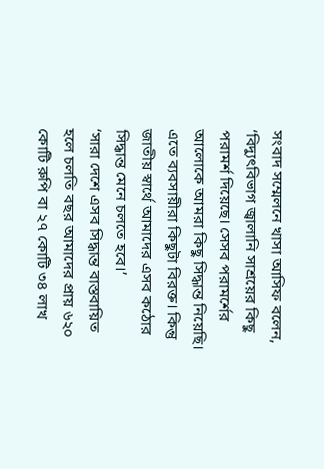সংবাদ সম্মেলনে খাসা আসিফ বলেন, ‘বিদ্যুৎবিভাগ জ্বালানি সাশ্রয়ের কিছু পরামর্শ দিয়েছে। সেসব পরামর্শের আলোকে আমরা কিছু সিদ্ধান্ত নিয়েছি। এতে ব্যবসায়ীরা কিছুটা বিরক্ত। কিন্তু জাতীয় স্বার্থে আমাদের এসব কঠোর সিদ্ধান্ত মেনে চলতে হবে।’
‘সারা দেশে এসব সিদ্ধান্ত বাস্তবায়িত হলে চলতি বছর আমাদের প্রায় ৬২০ কোটি রুপি বা ২৭ কোটি ৩৪ লাখ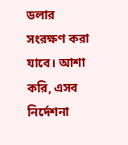ডলার সংরক্ষণ করা যাবে। আশা করি, এসব নির্দেশনা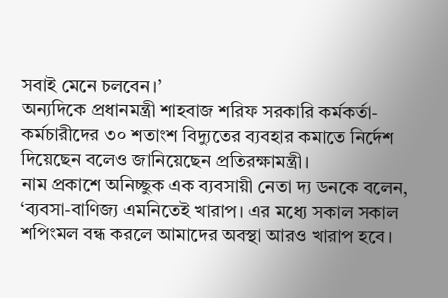সবাই মেনে চলবেন।’
অন্যদিকে প্রধানমন্ত্রী শাহবাজ শরিফ সরকারি কর্মকর্তা-কর্মচারীদের ৩০ শতাংশ বিদ্যুতের ব্যবহার কমাতে নির্দেশ দিয়েছেন বলেও জানিয়েছেন প্রতিরক্ষামন্ত্রী।
নাম প্রকাশে অনিচ্ছুক এক ব্যবসায়ী নেতা দ্য ডনকে বলেন, ‘ব্যবসা-বাণিজ্য এমনিতেই খারাপ। এর মধ্যে সকাল সকাল শপিংমল বন্ধ করলে আমাদের অবস্থা আরও খারাপ হবে।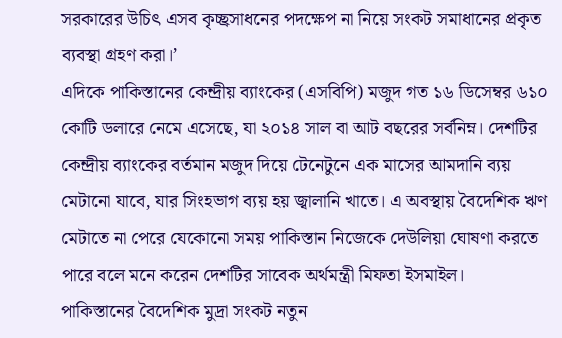সরকারের উচিৎ এসব কৃচ্ছ্রসাধনের পদক্ষেপ না নিয়ে সংকট সমাধানের প্রকৃত ব্যবস্থা গ্রহণ করা।’
এদিকে পাকিস্তানের কেন্দ্রীয় ব্যাংকের (এসবিপি) মজুদ গত ১৬ ডিসেম্বর ৬১০ কোটি ডলারে নেমে এসেছে, যা ২০১৪ সাল বা আট বছরের সর্বনিম্ন। দেশটির কেন্দ্রীয় ব্যাংকের বর্তমান মজুদ দিয়ে টেনেটুনে এক মাসের আমদানি ব্যয় মেটানো যাবে, যার সিংহভাগ ব্যয় হয় জ্বালানি খাতে। এ অবস্থায় বৈদেশিক ঋণ মেটাতে না পেরে যেকোনো সময় পাকিস্তান নিজেকে দেউলিয়া ঘোষণা করতে পারে বলে মনে করেন দেশটির সাবেক অর্থমন্ত্রী মিফতা ইসমাইল।
পাকিস্তানের বৈদেশিক মুদ্রা সংকট নতুন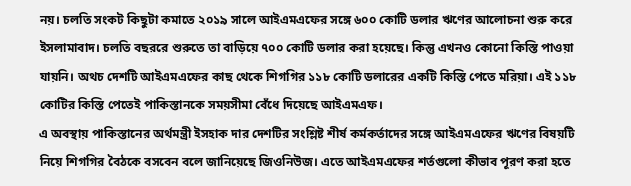নয়। চলতি সংকট কিছুটা কমাতে ২০১৯ সালে আইএমএফের সঙ্গে ৬০০ কোটি ডলার ঋণের আলোচনা শুরু করে ইসলামাবাদ। চলতি বছররে শুরুতে তা বাড়িয়ে ৭০০ কোটি ডলার করা হয়েছে। কিন্তু এখনও কোনো কিস্তি পাওয়া যায়নি। অথচ দেশটি আইএমএফের কাছ থেকে শিগগির ১১৮ কোটি ডলারের একটি কিস্তি পেতে মরিয়া। এই ১১৮ কোটির কিস্তি পেতেই পাকিস্তানকে সময়সীমা বেঁধে দিয়েছে আইএমএফ।
এ অবস্থায় পাকিস্তানের অর্থমন্ত্রী ইসহাক দার দেশটির সংশ্লিষ্ট শীর্ষ কর্মকর্তাদের সঙ্গে আইএমএফের ঋণের বিষয়টি নিয়ে শিগগির বৈঠকে বসবেন বলে জানিয়েছে জিওনিউজ। এতে আইএমএফের শর্তগুলো কীভাব পূরণ করা হতে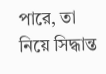পারে, তা নিয়ে সিদ্ধান্ত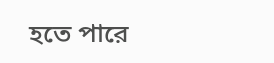হতে পারে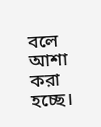বলে আশা করা হচ্ছে।